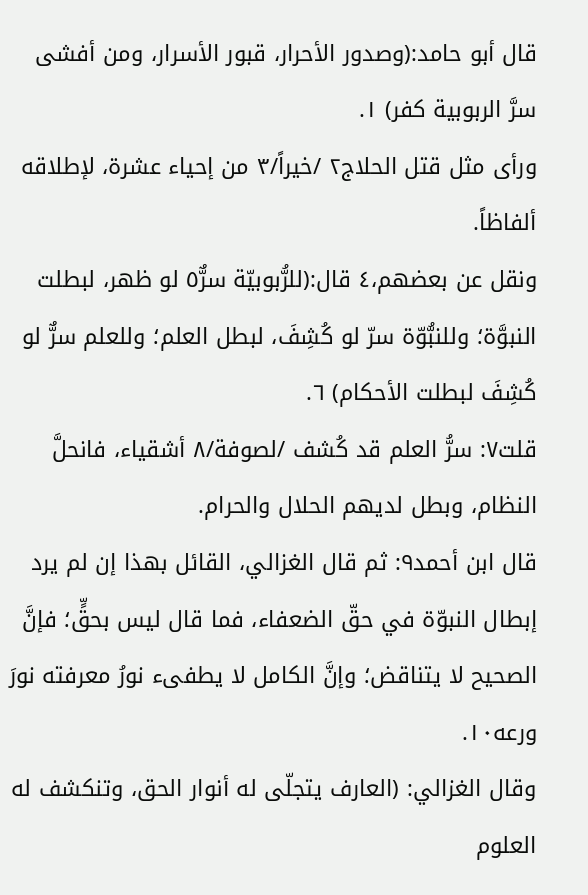قال أبو حامد:(وصدور الأحرار، قبور الأسرار، ومن أفشى سرَّ الربوبية كفر) ١.
ورأى مثل قتل الحلاج٢ /خيراً/٣ من إحياء عشرة، لإطلاقه ألفاظاً.
ونقل عن بعضهم،٤ قال:(للرُّبوبيّة سرٌّ٥ لو ظهر، لبطلت النبوَّة؛ وللنبُّوّة سرّ لو كُشِفَ، لبطل العلم؛ وللعلم سرٌّ لو كُشِفَ لبطلت الأحكام) ٦.
قلت٧: سرُّ العلم قد كُشف /لصوفة/٨ أشقياء، فانحلَّ النظام، وبطل لديهم الحلال والحرام.
قال ابن أحمد٩: ثم قال الغزالي، القائل بهذا إن لم يرد إبطال النبوّة في حقّ الضعفاء، فما قال ليس بحقٍّ؛ فإنَّ الصحيح لا يتناقض؛ وإنَّ الكامل لا يطفىء نورُ معرفته نورَ ورعه١٠.
وقال الغزالي: (العارف يتجلّى له أنوار الحق، وتنكشف له العلوم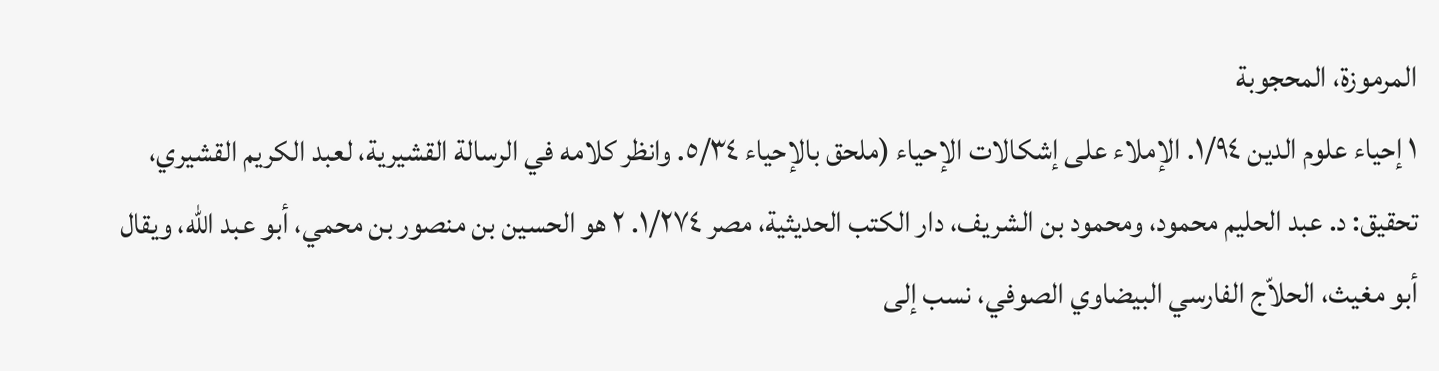المرموزة، المحجوبة
١ إحياء علوم الدين ١/٩٤. الإملاء على إشكالات الإحياء (ملحق بالإحياء ٥/٣٤. وانظر كلامه في الرسالة القشيرية، لعبد الكريم القشيري، تحقيق: د. عبد الحليم محمود، ومحمود بن الشريف، دار الكتب الحديثية، مصر ١/٢٧٤. ٢ هو الحسين بن منصور بن محمي، أبو عبد الله، ويقال أبو مغيث، الحلاّج الفارسي البيضاوي الصوفي، نسب إلى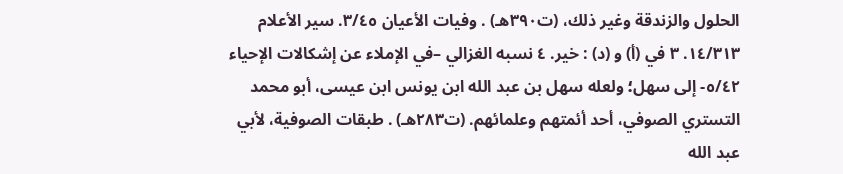الحلول والزندقة وغير ذلك، (ت٣٩٠هـ) . وفيات الأعيان ٣/٤٥. سير الأعلام ١٤/٣١٣. ٣ في (أ) و (د) : خير. ٤ نسبه الغزالي –في الإملاء عن إشكالات الإحياء ٥/٤٢- إلى سهل؛ ولعله سهل بن عبد الله ابن يونس ابن عيسى، أبو محمد التستري الصوفي، أحد أئمتهم وعلمائهم. (ت٢٨٣هـ) . طبقات الصوفية، لأبي عبد الله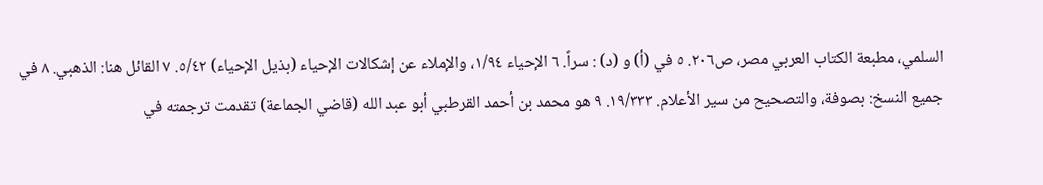السلمي، مطبعة الكتاب العربي مصر، ص٢٠٦. ٥ في (أ) و (د) : سراً. ٦ الإحياء ١/٩٤، والإملاء عن إشكالات الإحياء (بذيل الإحياء) ٥/٤٢. ٧ القائل هنا: الذهبي. ٨ في جميع النسخ: بصوفة، والتصحيح من سير الأعلام. ١٩/٣٣٣. ٩ هو محمد بن أحمد القرطبي أبو عبد الله (قاضي الجماعة) تقدمت ترجمته في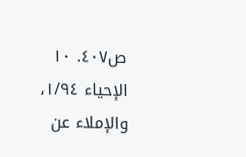ص٤٠٧. ١٠ الإحياء ١/٩٤، والإملاء عن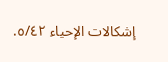إشكالات الإحياء ٥/٤٢.